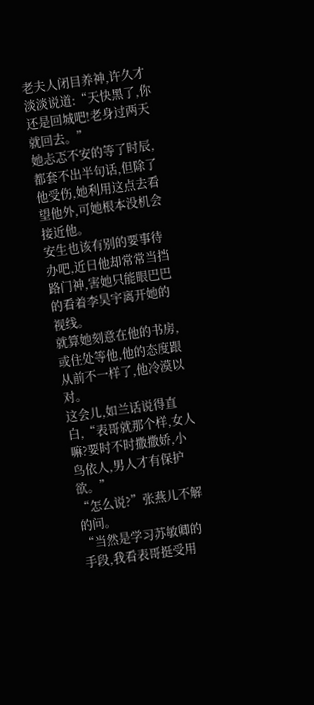老夫人闭目养神,许久才淡淡说道:“天快黑了,你还是回城吧!老身过两天就回去。”
她忐忑不安的等了时辰,都套不出半句话,但除了他受伤,她利用这点去看望他外,可她根本没机会接近他。
安生也该有别的要事待办吧,近日他却常常当挡路门神,害她只能眼巴巴的看着李昊宇离开她的视线。
就算她刻意在他的书房,或住处等他,他的态度跟从前不一样了,他冷漠以对。
这会儿,如兰话说得直白,“表哥就那个样,女人嘛?要时不时撒撒娇,小鸟依人,男人才有保护欲。”
“怎么说?”张燕儿不解的问。
“当然是学习苏敏卿的手段,我看表哥挺受用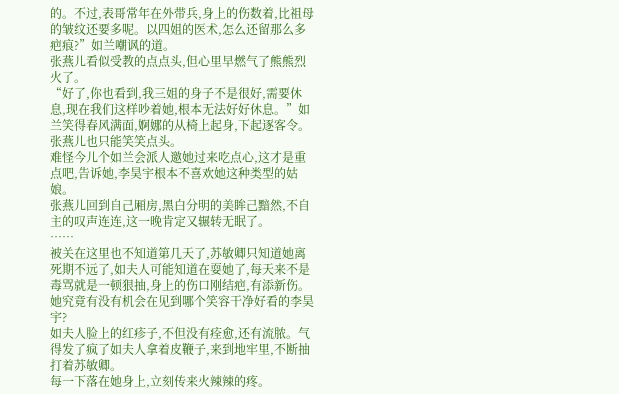的。不过,表哥常年在外带兵,身上的伤数着,比祖母的皱纹还要多呢。以四姐的医术,怎么还留那么多疤痕?”如兰嘲讽的道。
张燕儿看似受教的点点头,但心里早燃气了熊熊烈火了。
“好了,你也看到,我三姐的身子不是很好,需要休息,现在我们这样吵着她,根本无法好好休息。”如兰笑得春风满面,婀娜的从椅上起身,下起逐客令。
张燕儿也只能笑笑点头。
难怪今儿个如兰会派人邀她过来吃点心,这才是重点吧,告诉她,李昊宇根本不喜欢她这种类型的姑娘。
张燕儿回到自己厢房,黑白分明的美眸己黯然,不自主的叹声连连,这一晚肯定又辗转无眠了。
……
被关在这里也不知道第几天了,苏敏卿只知道她离死期不远了,如夫人可能知道在耍她了,每天来不是毒骂就是一顿狠抽,身上的伤口刚结疤,有添新伤。
她究竟有没有机会在见到哪个笑容干净好看的李昊宇?
如夫人脸上的红疹子,不但没有痊愈,还有流脓。气得发了疯了如夫人拿着皮鞭子,来到地牢里,不断抽打着苏敏卿。
每一下落在她身上,立刻传来火辣辣的疼。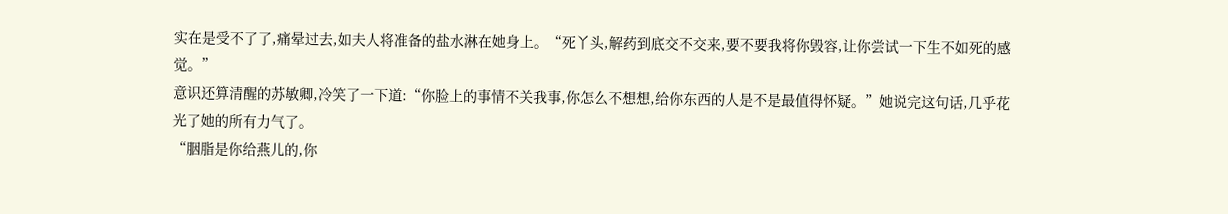实在是受不了了,痛晕过去,如夫人将准备的盐水淋在她身上。“死丫头,解药到底交不交来,要不要我将你毁容,让你尝试一下生不如死的感觉。”
意识还算清醒的苏敏卿,冷笑了一下道:“你脸上的事情不关我事,你怎么不想想,给你东西的人是不是最值得怀疑。”她说完这句话,几乎花光了她的所有力气了。
“胭脂是你给燕儿的,你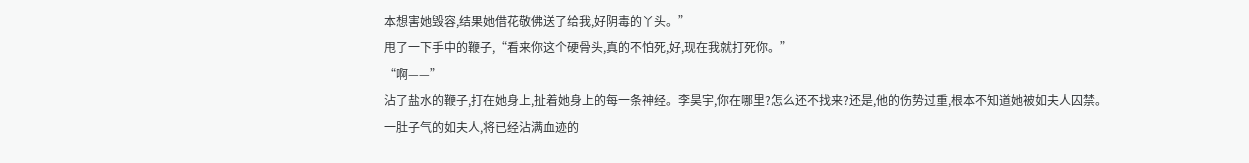本想害她毁容,结果她借花敬佛送了给我,好阴毒的丫头。”
甩了一下手中的鞭子,“看来你这个硬骨头,真的不怕死,好,现在我就打死你。”
“啊——”
沾了盐水的鞭子,打在她身上,扯着她身上的每一条神经。李昊宇,你在哪里?怎么还不找来?还是,他的伤势过重,根本不知道她被如夫人囚禁。
一肚子气的如夫人,将已经沾满血迹的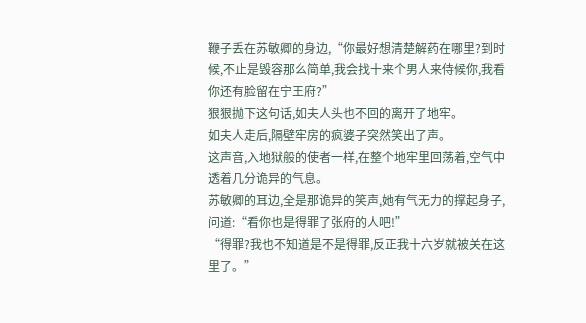鞭子丢在苏敏卿的身边,“你最好想清楚解药在哪里?到时候,不止是毁容那么简单,我会找十来个男人来侍候你,我看你还有脸留在宁王府?”
狠狠抛下这句话,如夫人头也不回的离开了地牢。
如夫人走后,隔壁牢房的疯婆子突然笑出了声。
这声音,入地狱般的使者一样,在整个地牢里回荡着,空气中透着几分诡异的气息。
苏敏卿的耳边,全是那诡异的笑声,她有气无力的撑起身子,问道:“看你也是得罪了张府的人吧!”
“得罪?我也不知道是不是得罪,反正我十六岁就被关在这里了。”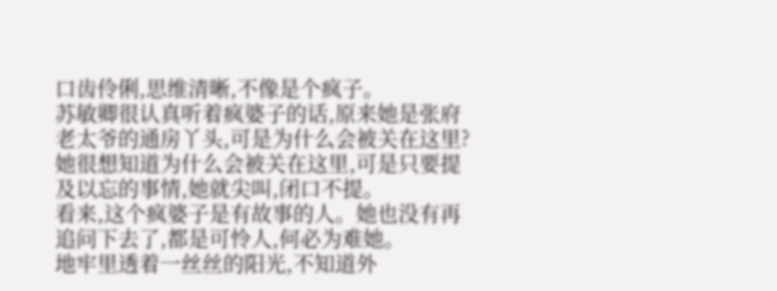口齿伶俐,思维清晰,不像是个疯子。
苏敏卿很认真听着疯婆子的话,原来她是张府老太爷的通房丫头,可是为什么会被关在这里?
她很想知道为什么会被关在这里,可是只要提及以忘的事情,她就尖叫,闭口不提。
看来,这个疯婆子是有故事的人。她也没有再追问下去了,都是可怜人,何必为难她。
地牢里透着一丝丝的阳光,不知道外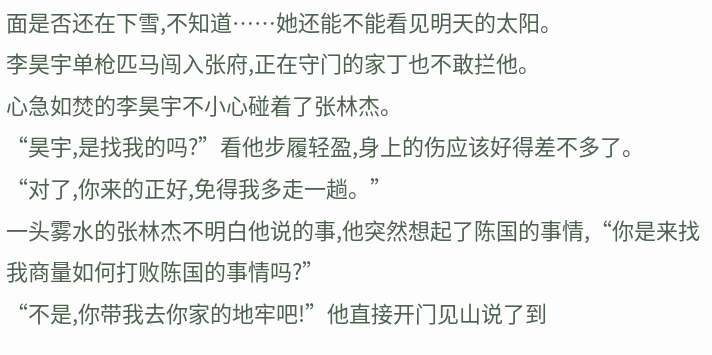面是否还在下雪,不知道……她还能不能看见明天的太阳。
李昊宇单枪匹马闯入张府,正在守门的家丁也不敢拦他。
心急如焚的李昊宇不小心碰着了张林杰。
“昊宇,是找我的吗?”看他步履轻盈,身上的伤应该好得差不多了。
“对了,你来的正好,免得我多走一趟。”
一头雾水的张林杰不明白他说的事,他突然想起了陈国的事情,“你是来找我商量如何打败陈国的事情吗?”
“不是,你带我去你家的地牢吧!”他直接开门见山说了到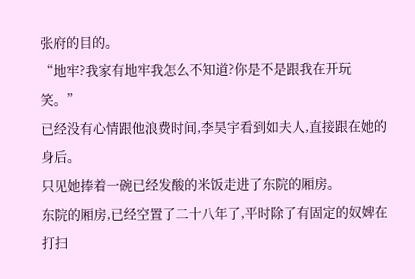张府的目的。
“地牢?我家有地牢我怎么不知道?你是不是跟我在开玩笑。”
已经没有心情跟他浪费时间,李昊宇看到如夫人,直接跟在她的身后。
只见她捧着一碗已经发酸的米饭走进了东院的厢房。
东院的厢房,已经空置了二十八年了,平时除了有固定的奴婢在打扫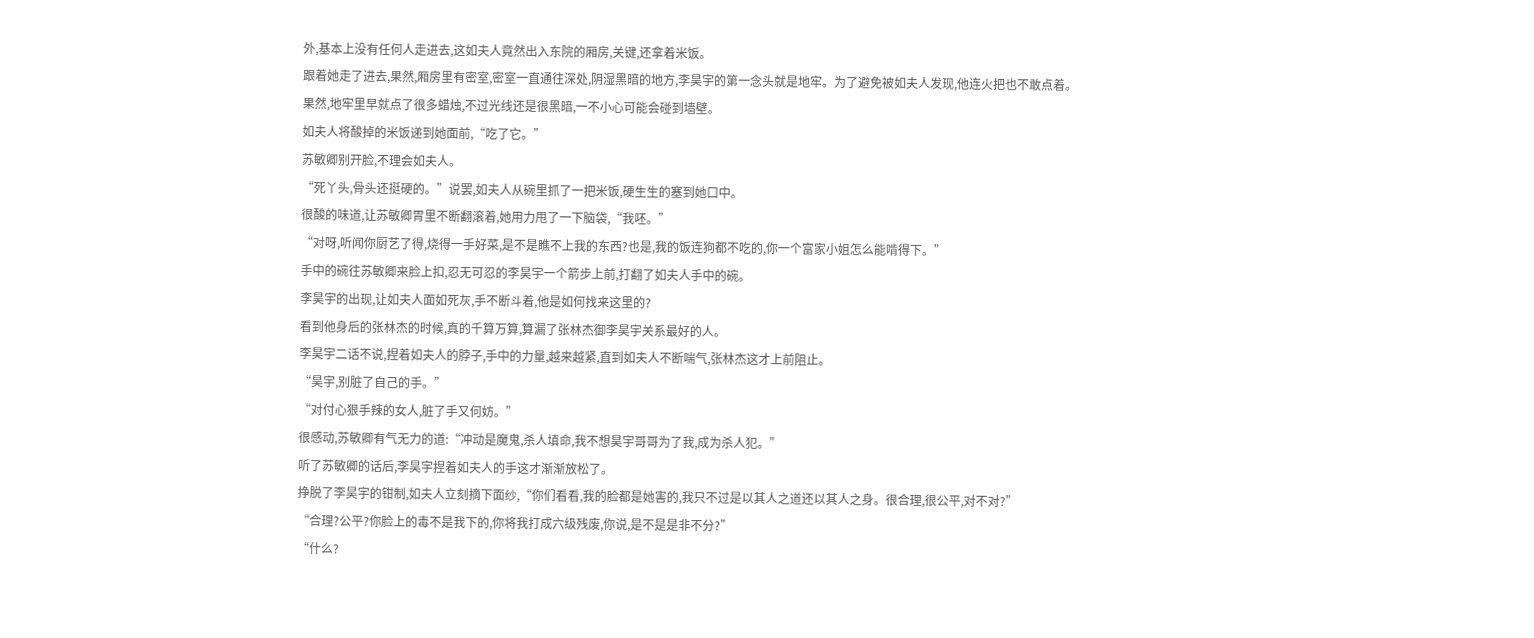外,基本上没有任何人走进去,这如夫人竟然出入东院的厢房,关键,还拿着米饭。
跟着她走了进去,果然,厢房里有密室,密室一直通往深处,阴湿黑暗的地方,李昊宇的第一念头就是地牢。为了避免被如夫人发现,他连火把也不敢点着。
果然,地牢里早就点了很多蜡烛,不过光线还是很黑暗,一不小心可能会碰到墙壁。
如夫人将酸掉的米饭递到她面前,“吃了它。”
苏敏卿别开脸,不理会如夫人。
“死丫头,骨头还挺硬的。”说罢,如夫人从碗里抓了一把米饭,硬生生的塞到她口中。
很酸的味道,让苏敏卿胃里不断翻滚着,她用力甩了一下脑袋,“我呸。”
“对呀,听闻你厨艺了得,烧得一手好菜,是不是瞧不上我的东西?也是,我的饭连狗都不吃的,你一个富家小姐怎么能啃得下。”
手中的碗往苏敏卿来脸上扣,忍无可忍的李昊宇一个箭步上前,打翻了如夫人手中的碗。
李昊宇的出现,让如夫人面如死灰,手不断斗着,他是如何找来这里的?
看到他身后的张林杰的时候,真的千算万算,算漏了张林杰御李昊宇关系最好的人。
李昊宇二话不说,捏着如夫人的脖子,手中的力量,越来越紧,直到如夫人不断喘气,张林杰这才上前阻止。
“昊宇,别脏了自己的手。”
“对付心狠手辣的女人,脏了手又何妨。”
很感动,苏敏卿有气无力的道:“冲动是魔鬼,杀人填命,我不想昊宇哥哥为了我,成为杀人犯。”
听了苏敏卿的话后,李昊宇捏着如夫人的手这才渐渐放松了。
挣脱了李昊宇的钳制,如夫人立刻摘下面纱,“你们看看,我的脸都是她害的,我只不过是以其人之道还以其人之身。很合理,很公平,对不对?”
“合理?公平?你脸上的毒不是我下的,你将我打成六级残废,你说,是不是是非不分?”
“什么?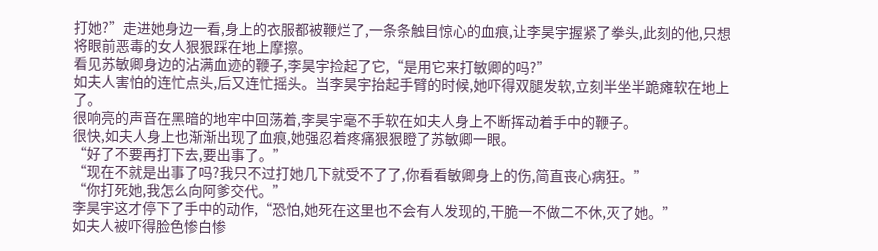打她?”走进她身边一看,身上的衣服都被鞭烂了,一条条触目惊心的血痕,让李昊宇握紧了拳头,此刻的他,只想将眼前恶毒的女人狠狠踩在地上摩擦。
看见苏敏卿身边的沾满血迹的鞭子,李昊宇捡起了它,“是用它来打敏卿的吗?”
如夫人害怕的连忙点头,后又连忙摇头。当李昊宇抬起手臂的时候,她吓得双腿发软,立刻半坐半跪瘫软在地上了。
很响亮的声音在黑暗的地牢中回荡着,李昊宇毫不手软在如夫人身上不断挥动着手中的鞭子。
很快,如夫人身上也渐渐出现了血痕,她强忍着疼痛狠狠瞪了苏敏卿一眼。
“好了不要再打下去,要出事了。”
“现在不就是出事了吗?我只不过打她几下就受不了了,你看看敏卿身上的伤,简直丧心病狂。”
“你打死她,我怎么向阿爹交代。”
李昊宇这才停下了手中的动作,“恐怕,她死在这里也不会有人发现的,干脆一不做二不休,灭了她。”
如夫人被吓得脸色惨白惨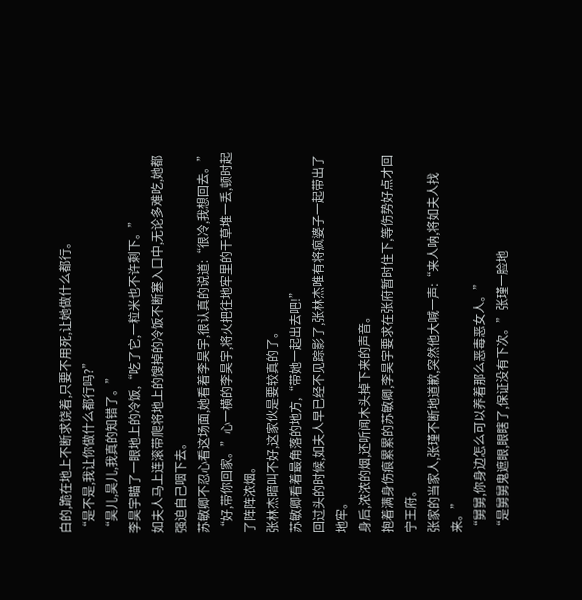白的,跪在地上不断求饶着,只要不用死,让她做什么都行。
“是不是,我让你做什么都行吗?”
“昊儿,昊儿,我真的知错了。”
李昊宇瞄了一眼地上的冷饭,“吃了它,一粒米也不许剩下。”
如夫人马上连滚带爬将地上的馊掉的冷饭不断塞入口中,无论多难吃,她都强迫自己咽下去。
苏敏卿不忍心看这场面,她看着李昊宇,很认真的说道:“很冷,我想回去。”
“好,带你回家。”心一横的李昊宇,将火把往地牢里的干草堆一丢,顿时起了阵阵浓烟。
张林杰暗叫不好,这家伙是要较真的了。
苏敏卿看着最角落的地方,“带她一起出去吧!”
回过头的时候,如夫人早已经不见踪影了,张林杰唯有将疯婆子一起带出了地牢。
身后,浓浓的烟,还听闻木头掉下来的声音。
抱着满身伤痕累累的苏敏卿,李昊宇要求在张府暂时住下,等伤势好点才回宁王府。
张家的当家人,张瑾不断地道歉,突然他大喊一声:“来人呐,将如夫人找来。”
“舅舅,你身边怎么可以养着那么恶毒恶女人。”
“是舅舅鬼遮眼,眼瞎了,保证没有下次。”张瑾一脸地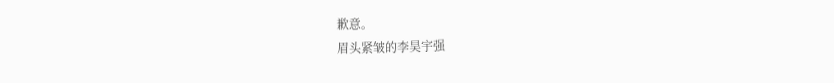歉意。
眉头紧皱的李昊宇强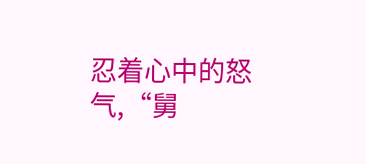忍着心中的怒气,“舅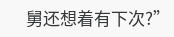舅还想着有下次?”